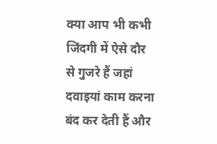क्या आप भी कभी जिंदगी में ऐसे दौर से गुजरे हैं जहां दवाइयां काम करना बंद कर देती हैं और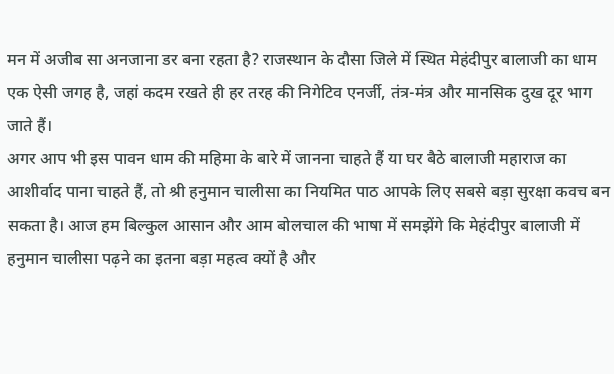मन में अजीब सा अनजाना डर बना रहता है? राजस्थान के दौसा जिले में स्थित मेहंदीपुर बालाजी का धाम एक ऐसी जगह है, जहां कदम रखते ही हर तरह की निगेटिव एनर्जी, तंत्र-मंत्र और मानसिक दुख दूर भाग जाते हैं।
अगर आप भी इस पावन धाम की महिमा के बारे में जानना चाहते हैं या घर बैठे बालाजी महाराज का आशीर्वाद पाना चाहते हैं, तो श्री हनुमान चालीसा का नियमित पाठ आपके लिए सबसे बड़ा सुरक्षा कवच बन सकता है। आज हम बिल्कुल आसान और आम बोलचाल की भाषा में समझेंगे कि मेहंदीपुर बालाजी में हनुमान चालीसा पढ़ने का इतना बड़ा महत्व क्यों है और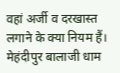वहां अर्जी व दरखास्त लगाने के क्या नियम हैं।
मेहंदीपुर बालाजी धाम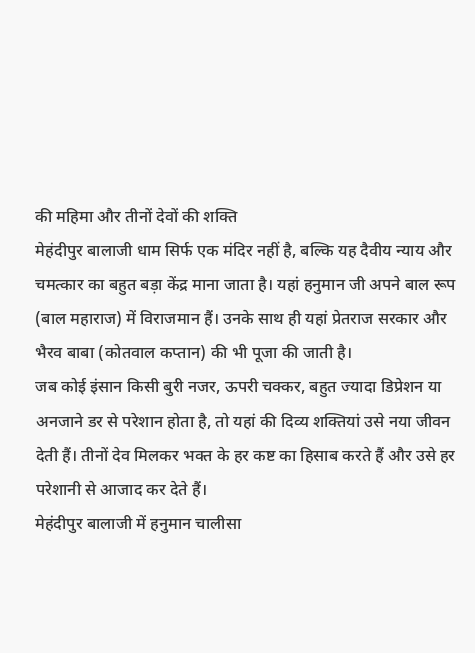की महिमा और तीनों देवों की शक्ति
मेहंदीपुर बालाजी धाम सिर्फ एक मंदिर नहीं है, बल्कि यह दैवीय न्याय और चमत्कार का बहुत बड़ा केंद्र माना जाता है। यहां हनुमान जी अपने बाल रूप (बाल महाराज) में विराजमान हैं। उनके साथ ही यहां प्रेतराज सरकार और भैरव बाबा (कोतवाल कप्तान) की भी पूजा की जाती है।
जब कोई इंसान किसी बुरी नजर, ऊपरी चक्कर, बहुत ज्यादा डिप्रेशन या अनजाने डर से परेशान होता है, तो यहां की दिव्य शक्तियां उसे नया जीवन देती हैं। तीनों देव मिलकर भक्त के हर कष्ट का हिसाब करते हैं और उसे हर परेशानी से आजाद कर देते हैं।
मेहंदीपुर बालाजी में हनुमान चालीसा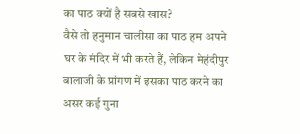का पाठ क्यों है सबसे खास?
वैसे तो हनुमान चालीसा का पाठ हम अपने घर के मंदिर में भी करते हैं, लेकिन मेहंदीपुर बालाजी के प्रांगण में इसका पाठ करने का असर कई गुना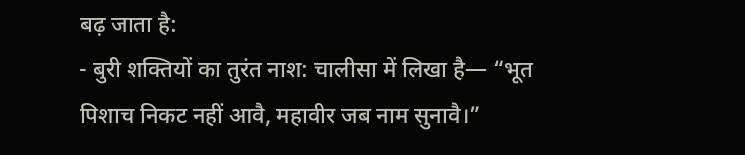बढ़ जाता है:
- बुरी शक्तियों का तुरंत नाश: चालीसा में लिखा है— “भूत पिशाच निकट नहीं आवै, महावीर जब नाम सुनावै।”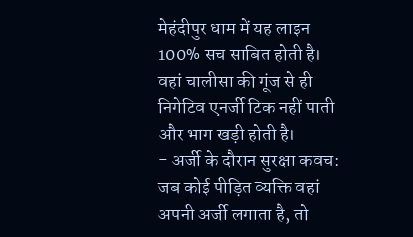मेहंदीपुर धाम में यह लाइन 100% सच साबित होती है। वहां चालीसा की गूंज से ही निगेटिव एनर्जी टिक नहीं पाती और भाग खड़ी होती है।
- अर्जी के दौरान सुरक्षा कवच: जब कोई पीड़ित व्यक्ति वहां अपनी अर्जी लगाता है, तो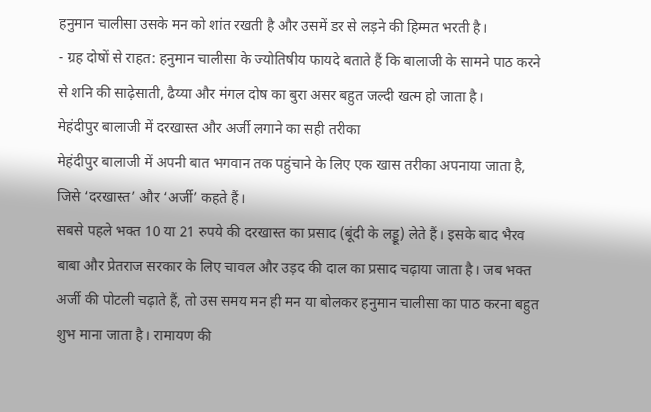हनुमान चालीसा उसके मन को शांत रखती है और उसमें डर से लड़ने की हिम्मत भरती है।
- ग्रह दोषों से राहत: हनुमान चालीसा के ज्योतिषीय फायदे बताते हैं कि बालाजी के सामने पाठ करने से शनि की साढ़ेसाती, ढैय्या और मंगल दोष का बुरा असर बहुत जल्दी खत्म हो जाता है।
मेहंदीपुर बालाजी में दरखास्त और अर्जी लगाने का सही तरीका
मेहंदीपुर बालाजी में अपनी बात भगवान तक पहुंचाने के लिए एक खास तरीका अपनाया जाता है, जिसे ‘दरखास्त’ और ‘अर्जी’ कहते हैं।
सबसे पहले भक्त 10 या 21 रुपये की दरखास्त का प्रसाद (बूंदी के लड्डू) लेते हैं। इसके बाद भैरव बाबा और प्रेतराज सरकार के लिए चावल और उड़द की दाल का प्रसाद चढ़ाया जाता है। जब भक्त अर्जी की पोटली चढ़ाते हैं, तो उस समय मन ही मन या बोलकर हनुमान चालीसा का पाठ करना बहुत शुभ माना जाता है। रामायण की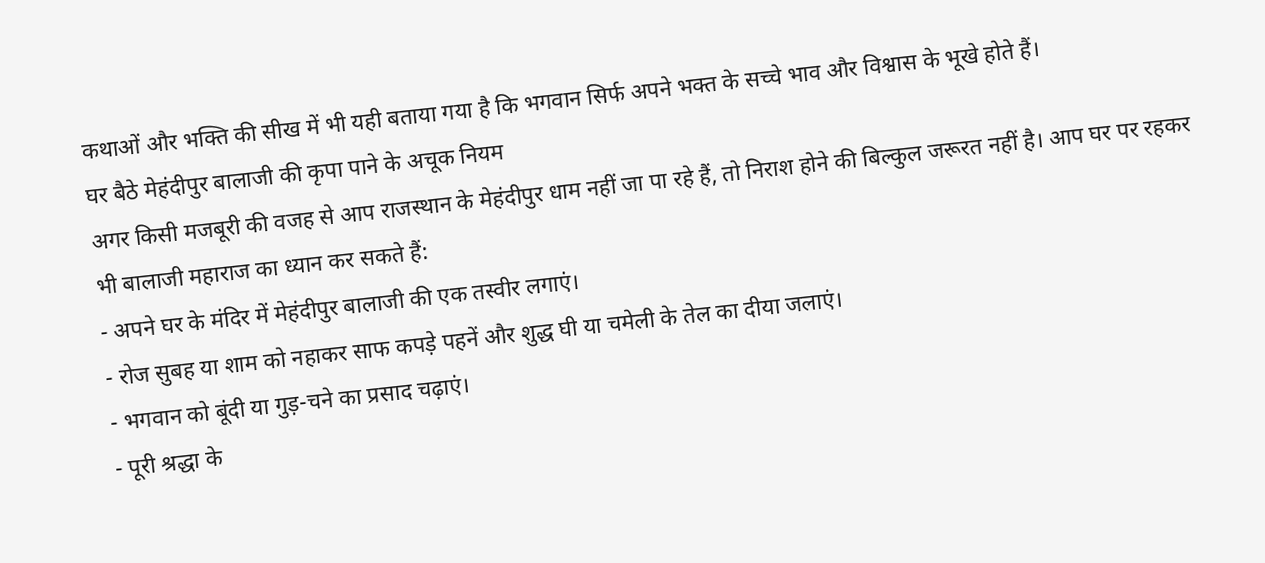कथाओं और भक्ति की सीख में भी यही बताया गया है कि भगवान सिर्फ अपने भक्त के सच्चे भाव और विश्वास के भूखे होते हैं।
घर बैठे मेहंदीपुर बालाजी की कृपा पाने के अचूक नियम
अगर किसी मजबूरी की वजह से आप राजस्थान के मेहंदीपुर धाम नहीं जा पा रहे हैं, तो निराश होने की बिल्कुल जरूरत नहीं है। आप घर पर रहकर भी बालाजी महाराज का ध्यान कर सकते हैं:
- अपने घर के मंदिर में मेहंदीपुर बालाजी की एक तस्वीर लगाएं।
- रोज सुबह या शाम को नहाकर साफ कपड़े पहनें और शुद्ध घी या चमेली के तेल का दीया जलाएं।
- भगवान को बूंदी या गुड़-चने का प्रसाद चढ़ाएं।
- पूरी श्रद्धा के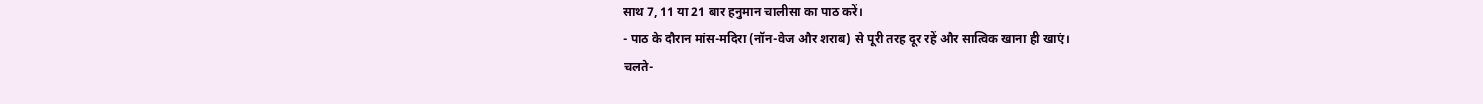साथ 7, 11 या 21 बार हनुमान चालीसा का पाठ करें।
- पाठ के दौरान मांस-मदिरा (नॉन-वेज और शराब) से पूरी तरह दूर रहें और सात्विक खाना ही खाएं।
चलते-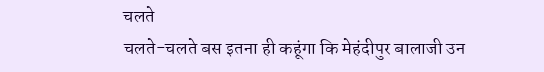चलते
चलते-चलते बस इतना ही कहूंगा कि मेहंदीपुर बालाजी उन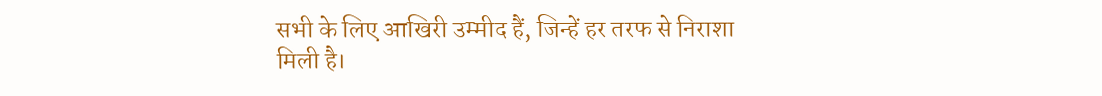सभी के लिए आखिरी उम्मीद हैं, जिन्हें हर तरफ से निराशा मिली है।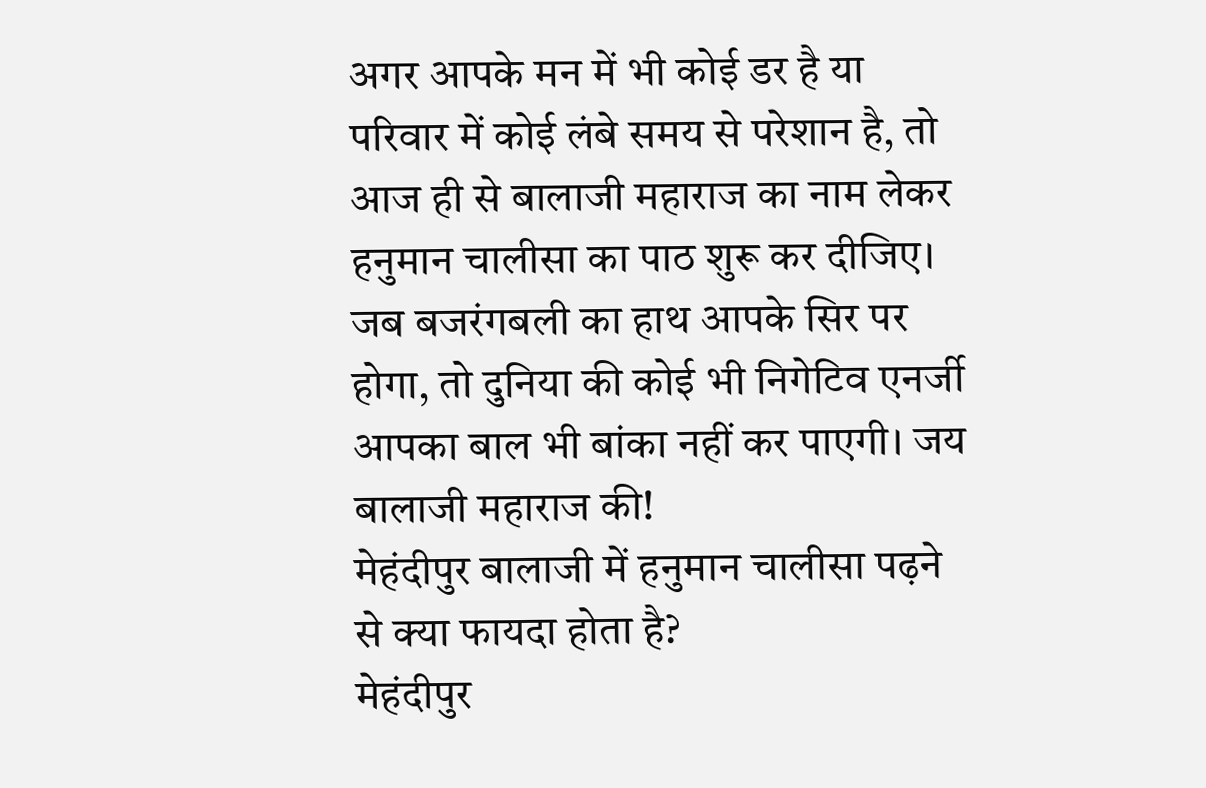अगर आपके मन में भी कोई डर है या परिवार में कोई लंबे समय से परेशान है, तो आज ही से बालाजी महाराज का नाम लेकर हनुमान चालीसा का पाठ शुरू कर दीजिए। जब बजरंगबली का हाथ आपके सिर पर होगा, तो दुनिया की कोई भी निगेटिव एनर्जी आपका बाल भी बांका नहीं कर पाएगी। जय बालाजी महाराज की!
मेहंदीपुर बालाजी में हनुमान चालीसा पढ़ने से क्या फायदा होता है?
मेहंदीपुर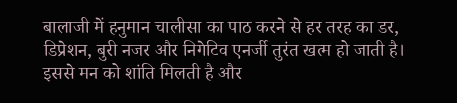बालाजी में हनुमान चालीसा का पाठ करने से हर तरह का डर, डिप्रेशन, बुरी नजर और निगेटिव एनर्जी तुरंत खत्म हो जाती है। इससे मन को शांति मिलती है और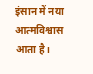इंसान में नया आत्मविश्वास आता है।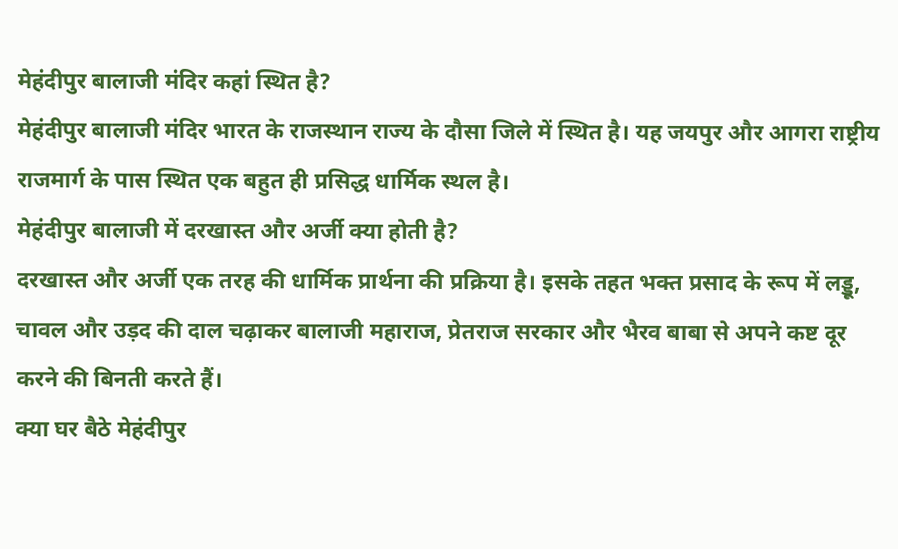मेहंदीपुर बालाजी मंदिर कहां स्थित है?
मेहंदीपुर बालाजी मंदिर भारत के राजस्थान राज्य के दौसा जिले में स्थित है। यह जयपुर और आगरा राष्ट्रीय राजमार्ग के पास स्थित एक बहुत ही प्रसिद्ध धार्मिक स्थल है।
मेहंदीपुर बालाजी में दरखास्त और अर्जी क्या होती है?
दरखास्त और अर्जी एक तरह की धार्मिक प्रार्थना की प्रक्रिया है। इसके तहत भक्त प्रसाद के रूप में लड्डू, चावल और उड़द की दाल चढ़ाकर बालाजी महाराज, प्रेतराज सरकार और भैरव बाबा से अपने कष्ट दूर करने की बिनती करते हैं।
क्या घर बैठे मेहंदीपुर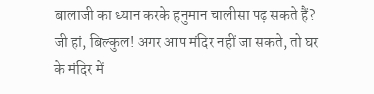बालाजी का ध्यान करके हनुमान चालीसा पढ़ सकते हैं?
जी हां, बिल्कुल! अगर आप मंदिर नहीं जा सकते, तो घर के मंदिर में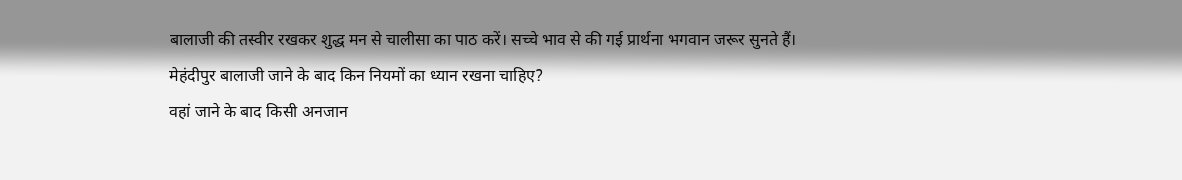बालाजी की तस्वीर रखकर शुद्ध मन से चालीसा का पाठ करें। सच्चे भाव से की गई प्रार्थना भगवान जरूर सुनते हैं।
मेहंदीपुर बालाजी जाने के बाद किन नियमों का ध्यान रखना चाहिए?
वहां जाने के बाद किसी अनजान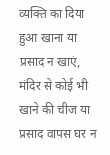व्यक्ति का दिया हुआ खाना या प्रसाद न खाएं, मंदिर से कोई भी खाने की चीज या प्रसाद वापस घर न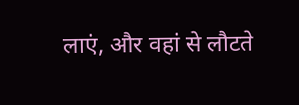लाएं, और वहां से लौटते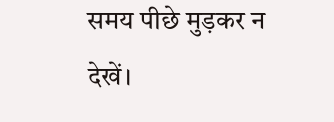समय पीछे मुड़कर न देखें।